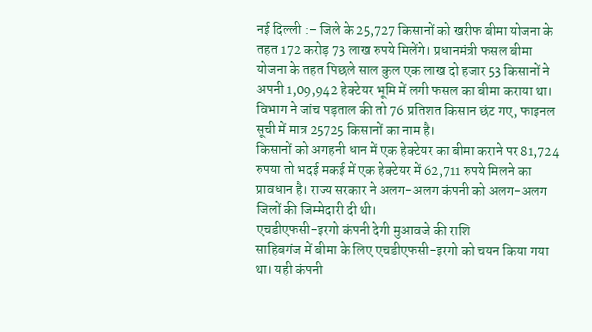नई दिल्ली :– जिले के 25,727 किसानों को खरीफ बीमा योजना के तहत 172 करोड़ 73 लाख रुपये मिलेंगे। प्रधानमंत्री फसल बीमा योजना के तहत पिछले साल कुल एक लाख दो हजार 53 किसानों ने अपनी 1,09,942 हेक्टेयर भूमि में लगी फसल का बीमा कराया था। विभाग ने जांच पड़ताल की तो 76 प्रतिशत किसान छंट गए, फाइनल सूची में मात्र 25725 किसानों का नाम है।
किसानों को अगहनी धान में एक हेक्टेयर का बीमा कराने पर 81,724 रुपया तो भदई मकई में एक हेक्टेयर में 62,711 रुपये मिलने का प्रावधान है। राज्य सरकार ने अलग-अलग कंपनी को अलग-अलग जिलों की जिम्मेदारी दी थी।
एचडीएफसी-इरगो कंपनी देगी मुआवजे की राशि
साहिबगंज में बीमा के लिए एचडीएफसी-इरगो को चयन किया गया था। यही कंपनी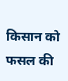किसान को फसल की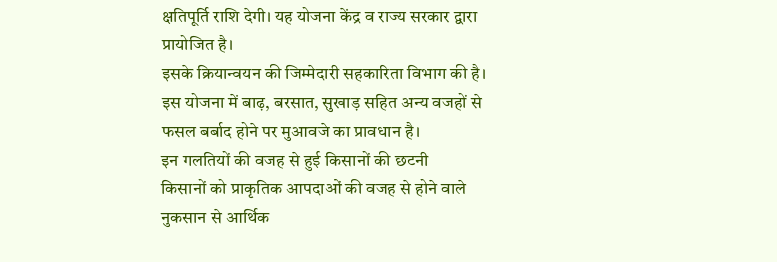क्षतिपूर्ति राशि देगी। यह योजना केंद्र व राज्य सरकार द्वारा प्रायोजित है।
इसके क्रियान्वयन की जिम्मेदारी सहकारिता विभाग की है। इस योजना में बाढ़, बरसात, सुखाड़ सहित अन्य वजहों से फसल बर्बाद होने पर मुआवजे का प्रावधान है।
इन गलतियों की वजह से हुई किसानों की छटनी
किसानों को प्राकृतिक आपदाओं की वजह से होने वाले नुकसान से आर्थिक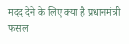मदद देने के लिए क्या है प्रधानमंत्री फसल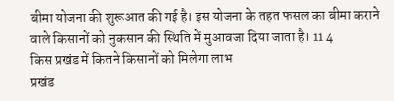बीमा योजना की शुरूआत की गई है। इस योजना के तहत फसल का बीमा कराने वाले किसानों को नुकसान की स्थिति में मुआवजा दिया जाता है। 11 4
किस प्रखंड में कितने किसानों को मिलेगा लाभ
प्रखंड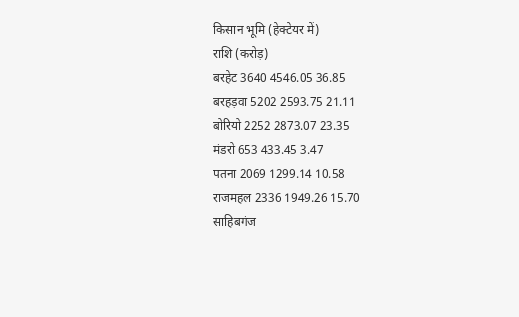किसान भूमि (हेक्टेयर में)
राशि (करोड़)
बरहेट 3640 4546.05 36.85
बरहड़वा 5202 2593.75 21.11
बोरियो 2252 2873.07 23.35
मंडरो 653 433.45 3.47
पतना 2069 1299.14 10.58
राजमहल 2336 1949.26 15.70
साहिबगंज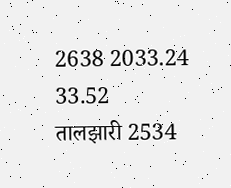2638 2033.24 33.52
तालझारी 2534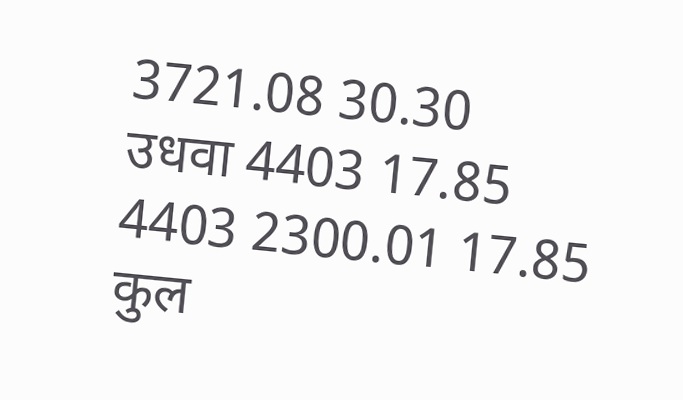3721.08 30.30
उधवा 4403 17.85 4403 2300.01 17.85
कुल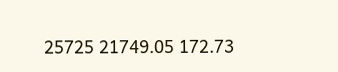25725 21749.05 172.73